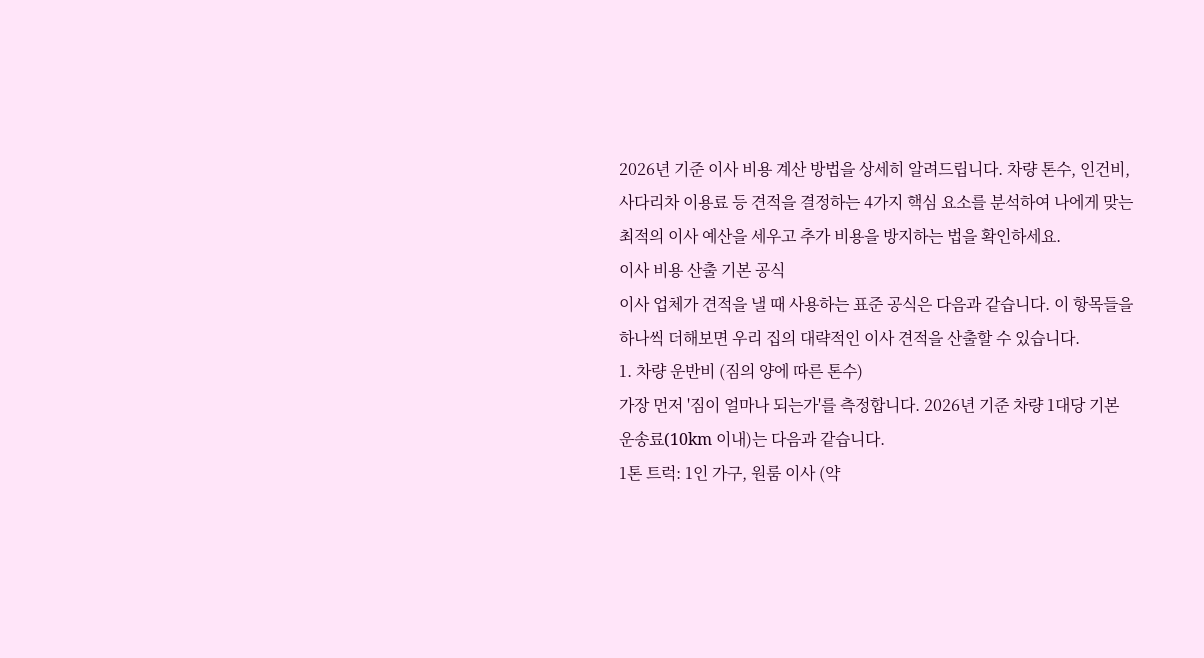2026년 기준 이사 비용 계산 방법을 상세히 알려드립니다. 차량 톤수, 인건비, 사다리차 이용료 등 견적을 결정하는 4가지 핵심 요소를 분석하여 나에게 맞는 최적의 이사 예산을 세우고 추가 비용을 방지하는 법을 확인하세요.
이사 비용 산출 기본 공식
이사 업체가 견적을 낼 때 사용하는 표준 공식은 다음과 같습니다. 이 항목들을 하나씩 더해보면 우리 집의 대략적인 이사 견적을 산출할 수 있습니다.
1. 차량 운반비 (짐의 양에 따른 톤수)
가장 먼저 '짐이 얼마나 되는가'를 측정합니다. 2026년 기준 차량 1대당 기본 운송료(10km 이내)는 다음과 같습니다.
1톤 트럭: 1인 가구, 원룸 이사 (약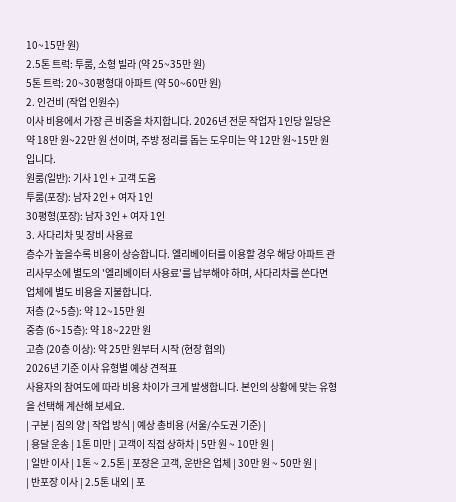10~15만 원)
2.5톤 트럭: 투룸, 소형 빌라 (약 25~35만 원)
5톤 트럭: 20~30평형대 아파트 (약 50~60만 원)
2. 인건비 (작업 인원수)
이사 비용에서 가장 큰 비중을 차지합니다. 2026년 전문 작업자 1인당 일당은 약 18만 원~22만 원 선이며, 주방 정리를 돕는 도우미는 약 12만 원~15만 원입니다.
원룸(일반): 기사 1인 + 고객 도움
투룸(포장): 남자 2인 + 여자 1인
30평형(포장): 남자 3인 + 여자 1인
3. 사다리차 및 장비 사용료
층수가 높을수록 비용이 상승합니다. 엘리베이터를 이용할 경우 해당 아파트 관리사무소에 별도의 '엘리베이터 사용료'를 납부해야 하며, 사다리차를 쓴다면 업체에 별도 비용을 지불합니다.
저층 (2~5층): 약 12~15만 원
중층 (6~15층): 약 18~22만 원
고층 (20층 이상): 약 25만 원부터 시작 (현장 협의)
2026년 기준 이사 유형별 예상 견적표
사용자의 참여도에 따라 비용 차이가 크게 발생합니다. 본인의 상황에 맞는 유형을 선택해 계산해 보세요.
| 구분 | 짐의 양 | 작업 방식 | 예상 총비용 (서울/수도권 기준) |
| 용달 운송 | 1톤 미만 | 고객이 직접 상하차 | 5만 원 ~ 10만 원 |
| 일반 이사 | 1톤 ~ 2.5톤 | 포장은 고객, 운반은 업체 | 30만 원 ~ 50만 원 |
| 반포장 이사 | 2.5톤 내외 | 포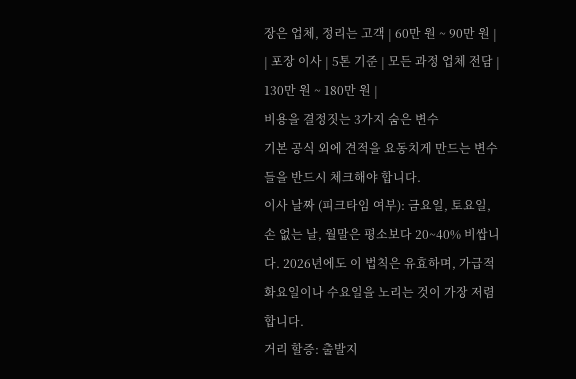장은 업체, 정리는 고객 | 60만 원 ~ 90만 원 |
| 포장 이사 | 5톤 기준 | 모든 과정 업체 전담 | 130만 원 ~ 180만 원 |
비용을 결정짓는 3가지 숨은 변수
기본 공식 외에 견적을 요동치게 만드는 변수들을 반드시 체크해야 합니다.
이사 날짜 (피크타임 여부): 금요일, 토요일, 손 없는 날, 월말은 평소보다 20~40% 비쌉니다. 2026년에도 이 법칙은 유효하며, 가급적 화요일이나 수요일을 노리는 것이 가장 저렴합니다.
거리 할증: 출발지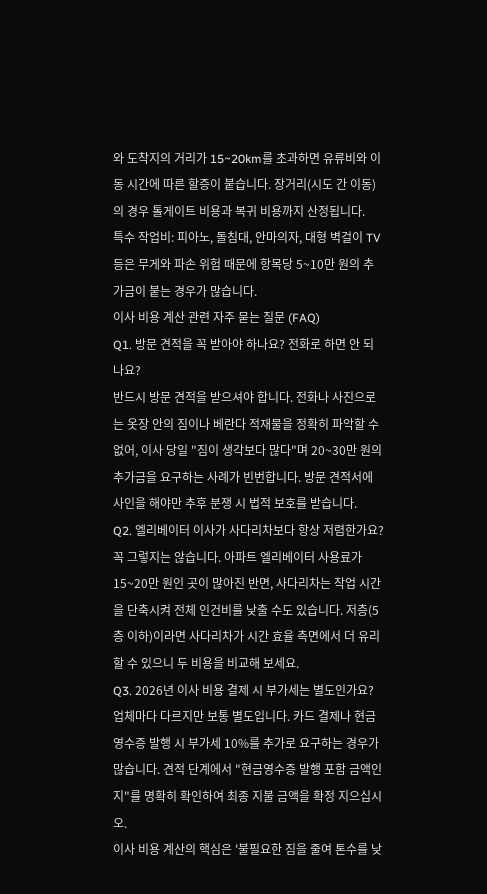와 도착지의 거리가 15~20km를 초과하면 유류비와 이동 시간에 따른 할증이 붙습니다. 장거리(시도 간 이동)의 경우 톨게이트 비용과 복귀 비용까지 산정됩니다.
특수 작업비: 피아노, 돌침대, 안마의자, 대형 벽걸이 TV 등은 무게와 파손 위험 때문에 항목당 5~10만 원의 추가금이 붙는 경우가 많습니다.
이사 비용 계산 관련 자주 묻는 질문 (FAQ)
Q1. 방문 견적을 꼭 받아야 하나요? 전화로 하면 안 되나요?
반드시 방문 견적을 받으셔야 합니다. 전화나 사진으로는 옷장 안의 짐이나 베란다 적재물을 정확히 파악할 수 없어, 이사 당일 "짐이 생각보다 많다"며 20~30만 원의 추가금을 요구하는 사례가 빈번합니다. 방문 견적서에 사인을 해야만 추후 분쟁 시 법적 보호를 받습니다.
Q2. 엘리베이터 이사가 사다리차보다 항상 저렴한가요?
꼭 그렇지는 않습니다. 아파트 엘리베이터 사용료가 15~20만 원인 곳이 많아진 반면, 사다리차는 작업 시간을 단축시켜 전체 인건비를 낮출 수도 있습니다. 저층(5층 이하)이라면 사다리차가 시간 효율 측면에서 더 유리할 수 있으니 두 비용을 비교해 보세요.
Q3. 2026년 이사 비용 결제 시 부가세는 별도인가요?
업체마다 다르지만 보통 별도입니다. 카드 결제나 현금영수증 발행 시 부가세 10%를 추가로 요구하는 경우가 많습니다. 견적 단계에서 "현금영수증 발행 포함 금액인지"를 명확히 확인하여 최종 지불 금액을 확정 지으십시오.
이사 비용 계산의 핵심은 '불필요한 짐을 줄여 톤수를 낮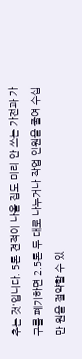추는 것'입니다. 5톤 견적이 나올 집도 미리 안 쓰는 가전과 가구를 폐기하면 2.5톤 두 대로 나누거나 작업 인원을 줄여 수십만 원을 절약할 수 있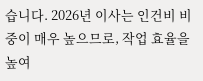습니다. 2026년 이사는 인건비 비중이 매우 높으므로, 작업 효율을 높여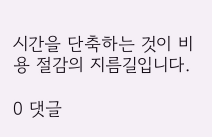시간을 단축하는 것이 비용 절감의 지름길입니다.

0 댓글